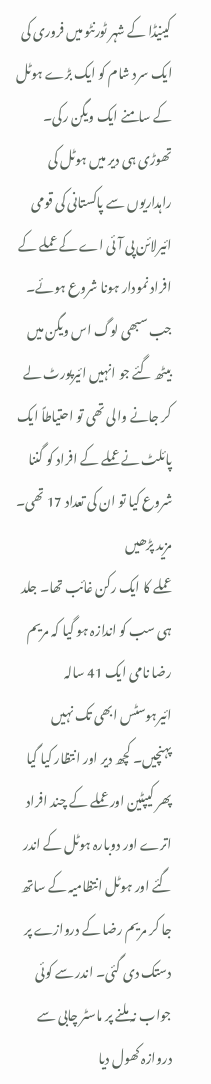کینیڈا کے شہر ٹورنٹو میں فروری کی ایک سرد شام کو ایک بڑے ہوٹل کے سامنے ایک ویگن رکی۔ تھوڑی ہی دیر میں ہوٹل کی راہداریوں سے پاکستانی کی قومی ائیرلائن پی آئی اے کے عملے کے افراد نمودار ہونا شروع ہوئے۔
جب سبھی لوگ اس ویگن میں بیٹھ گئے جو انہیں ائیرپورٹ لے کر جانے والی تھی تو احتیاطاً ایک پائلٹ نے عملے کے افراد کو گننا شروع کیا تو ان کی تعداد 17 تھی۔
مزید پڑھیں
عملے کا ایک رکن غائب تھا۔ جلد ہی سب کو اندازہ ہو گیا کہ مریم رضا نامی ایک 41 سالہ ائیرہوسٹس ابھی تک نہیں پہنچیں۔ کچھ دیر اور انتظار کیا گیا پھر کیپٹین اور عملے کے چند افراد اترے اور دوبارہ ہوٹل کے اندر گئے اور ہوٹل انتظامیہ کے ساتھ جا کر مریم رضا کے دروازے پر دستک دی گئی۔ اندر سے کوئی جواب نہ ملنے پر ماسٹر چابی سے دروازہ کھول دیا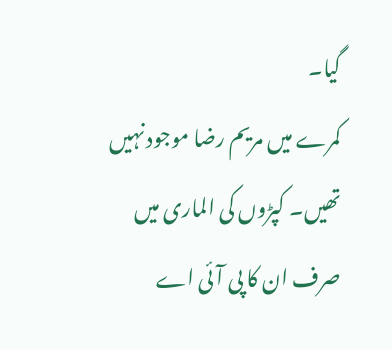گیا۔
کمرے میں مریم رضا موجود نہیں تھیں۔ کپڑوں کی الماری میں صرف ان کا پی آئی اے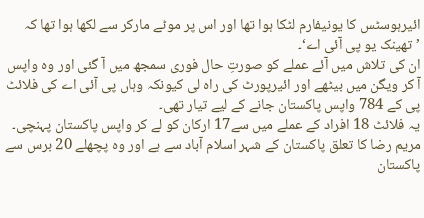ائیرہوسٹس کا یونیفارم لٹکا ہوا تھا اور اس پر موٹے مارکر سے لکھا ہوا تھا کہ ’تھینک یو پی آئی اے‘۔
ان کی تلاش میں آئے عملے کو صورتِ حال فوری سمجھ میں آ گئی اور وہ واپس آ کر ویگن میں بیٹھے اور ائیرپورٹ کی راہ لی کیونکہ وہاں پی آئی اے کی فلائٹ پی کے 784 واپس پاکستان جانے کے لیے تیار تھی۔
یہ فلائٹ 18 افراد کے عملے میں سے17 ارکان کو لے کر واپس پاکستان پہنچی۔
مریم رضا کا تعلق پاکستان کے شہر اسلام آباد سے ہے اور وہ پچھلے 20 برس سے پاکستان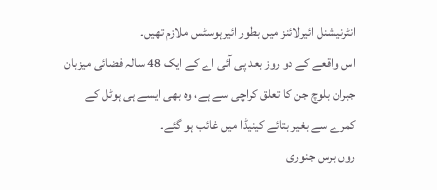انٹرنیشنل ائیرلائنز میں بطور ائیرہوسٹس ملازم تھیں۔
اس واقعے کے دو روز بعد پی آئی اے کے ایک 48 سالہ فضائی میزبان جبران بلوچ جن کا تعلق کراچی سے ہے، وہ بھی ایسے ہی ہوٹل کے کمرے سے بغیر بتائے کینیڈا میں غائب ہو گئے۔
روں برس جنوری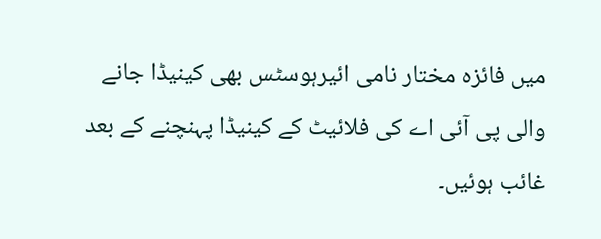میں فائزہ مختار نامی ائیرہوسٹس بھی کینیڈا جانے والی پی آئی اے کی فلائیٹ کے کینیڈا پہنچنے کے بعد غائب ہوئیں۔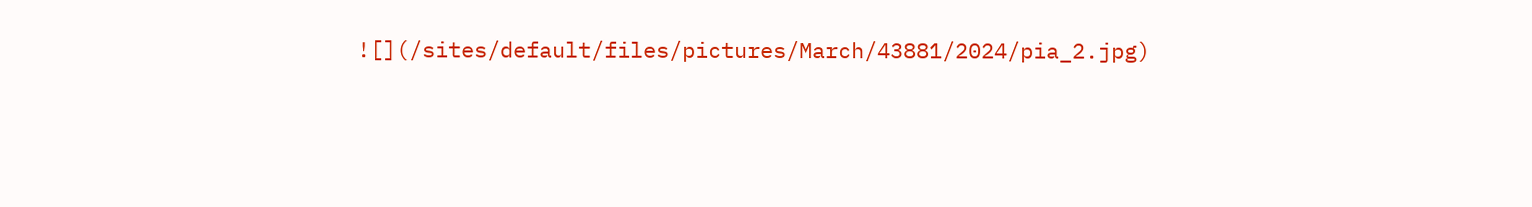![](/sites/default/files/pictures/March/43881/2024/pia_2.jpg)